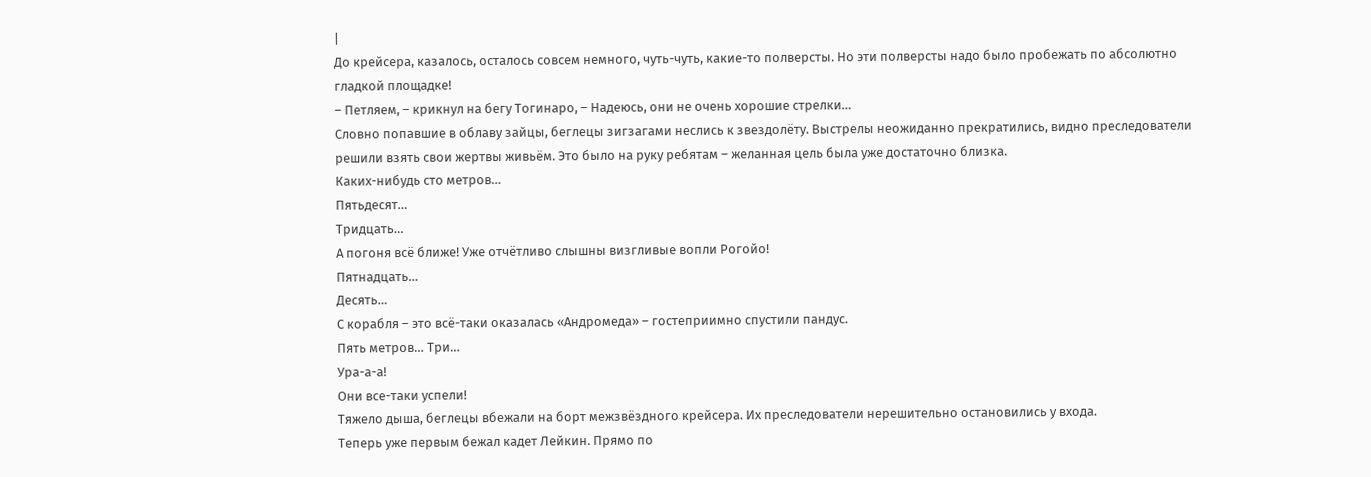|
До крейсера, казалось, осталось совсем немного, чуть-чуть, какие-то полверсты. Но эти полверсты надо было пробежать по абсолютно гладкой площадке!
– Петляем, – крикнул на бегу Тогинаро, – Надеюсь, они не очень хорошие стрелки…
Словно попавшие в облаву зайцы, беглецы зигзагами неслись к звездолёту. Выстрелы неожиданно прекратились, видно преследователи решили взять свои жертвы живьём. Это было на руку ребятам – желанная цель была уже достаточно близка.
Каких-нибудь сто метров…
Пятьдесят…
Тридцать…
А погоня всё ближе! Уже отчётливо слышны визгливые вопли Рогойо!
Пятнадцать…
Десять…
С корабля – это всё-таки оказалась «Андромеда» – гостеприимно спустили пандус.
Пять метров… Три…
Ура-а-а!
Они все-таки успели!
Тяжело дыша, беглецы вбежали на борт межзвёздного крейсера. Их преследователи нерешительно остановились у входа.
Теперь уже первым бежал кадет Лейкин. Прямо по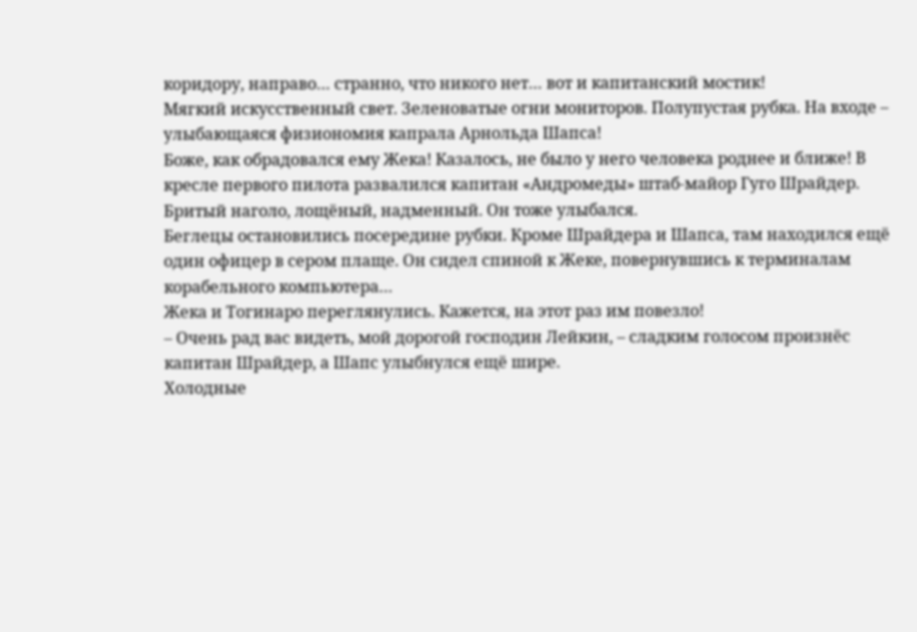коридору, направо… странно, что никого нет… вот и капитанский мостик!
Мягкий искусственный свет. Зеленоватые огни мониторов. Полупустая рубка. На входе – улыбающаяся физиономия капрала Арнольда Шапса!
Боже, как обрадовался ему Жека! Казалось, не было у него человека роднее и ближе! В кресле первого пилота развалился капитан «Андромеды» штаб-майор Гуго Шрайдер. Бритый наголо, лощёный, надменный. Он тоже улыбался.
Беглецы остановились посередине рубки. Кроме Шрайдера и Шапса, там находился ещё один офицер в сером плаще. Он сидел спиной к Жеке, повернувшись к терминалам корабельного компьютера…
Жека и Тогинаро переглянулись. Кажется, на этот раз им повезло!
– Очень рад вас видеть, мой дорогой господин Лейкин, – сладким голосом произнёс капитан Шрайдер, а Шапс улыбнулся ещё шире.
Холодные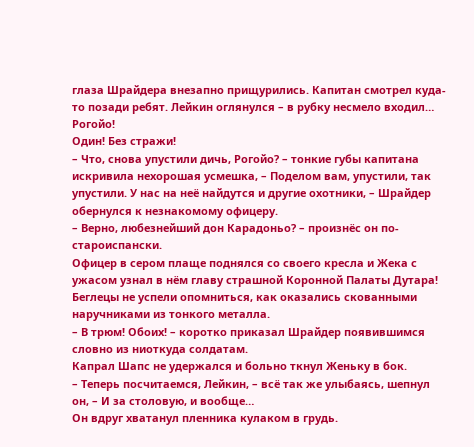глаза Шрайдера внезапно прищурились. Капитан смотрел куда-то позади ребят. Лейкин оглянулся – в рубку несмело входил… Рогойо!
Один! Без стражи!
– Что, снова упустили дичь, Рогойо? – тонкие губы капитана искривила нехорошая усмешка, – Поделом вам, упустили, так упустили. У нас на неё найдутся и другие охотники, – Шрайдер обернулся к незнакомому офицеру.
– Верно, любезнейший дон Карадоньо? – произнёс он по-староиспански.
Офицер в сером плаще поднялся со своего кресла и Жека с ужасом узнал в нём главу страшной Коронной Палаты Дутара!
Беглецы не успели опомниться, как оказались скованными наручниками из тонкого металла.
– В трюм! Обоих! – коротко приказал Шрайдер появившимся словно из ниоткуда солдатам.
Капрал Шапс не удержался и больно ткнул Женьку в бок.
– Теперь посчитаемся, Лейкин, – всё так же улыбаясь, шепнул он, – И за столовую, и вообще…
Он вдруг хватанул пленника кулаком в грудь.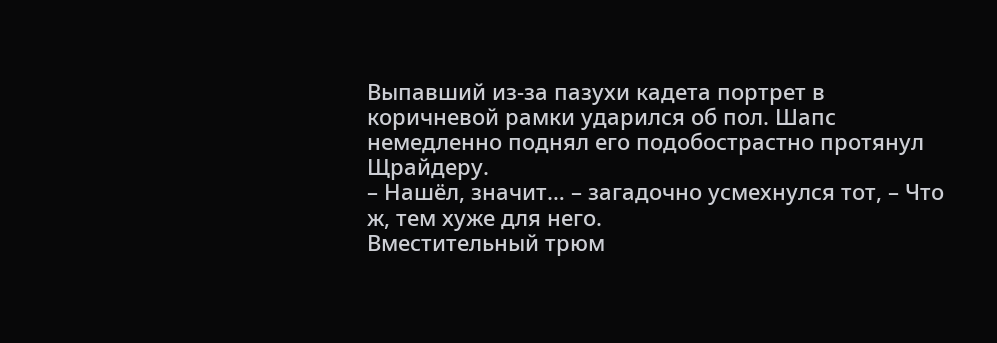Выпавший из-за пазухи кадета портрет в коричневой рамки ударился об пол. Шапс немедленно поднял его подобострастно протянул Щрайдеру.
– Нашёл, значит… – загадочно усмехнулся тот, – Что ж, тем хуже для него.
Вместительный трюм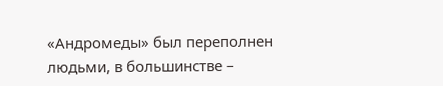«Андромеды» был переполнен людьми, в большинстве –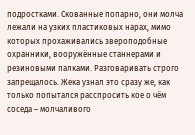подростками. Скованные попарно, они молча лежали на узких пластиковых нарах, мимо которых прохаживались звероподобные охранники, вооружённые станнерами и резиновыми палками. Разговаривать строго запрещалось. Жека узнал это сразу же, как только попытался расспросить кое о чём соседа – молчаливого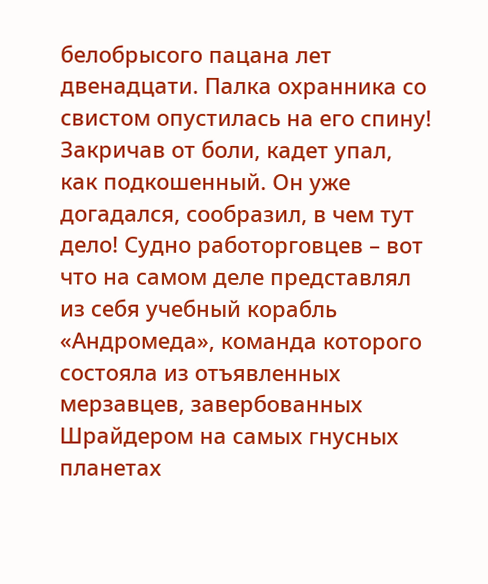белобрысого пацана лет двенадцати. Палка охранника со свистом опустилась на его спину! Закричав от боли, кадет упал, как подкошенный. Он уже догадался, сообразил, в чем тут дело! Судно работорговцев – вот что на самом деле представлял из себя учебный корабль «Андромеда», команда которого состояла из отъявленных мерзавцев, завербованных Шрайдером на самых гнусных планетах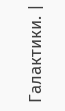Галактики. |